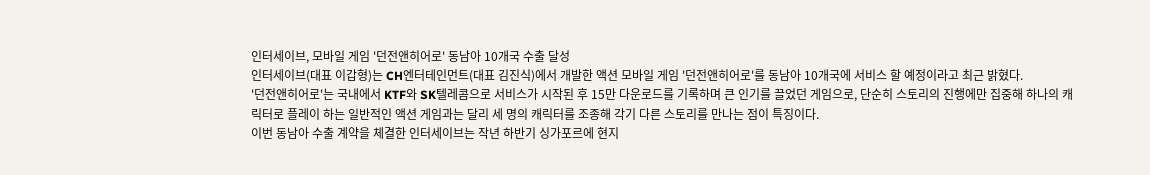인터세이브, 모바일 게임 '던전앤히어로' 동남아 10개국 수출 달성
인터세이브(대표 이갑형)는 CH엔터테인먼트(대표 김진식)에서 개발한 액션 모바일 게임 '던전앤히어로'를 동남아 10개국에 서비스 할 예정이라고 최근 밝혔다.
'던전앤히어로'는 국내에서 KTF와 SK텔레콤으로 서비스가 시작된 후 15만 다운로드를 기록하며 큰 인기를 끌었던 게임으로, 단순히 스토리의 진행에만 집중해 하나의 캐릭터로 플레이 하는 일반적인 액션 게임과는 달리 세 명의 캐릭터를 조종해 각기 다른 스토리를 만나는 점이 특징이다.
이번 동남아 수출 계약을 체결한 인터세이브는 작년 하반기 싱가포르에 현지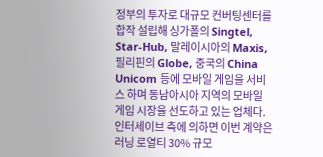정부의 투자로 대규모 컨버팅센터를 합작 설립해 싱가폴의 Singtel, Star-Hub, 말레이시아의 Maxis, 필리핀의 Globe, 중국의 China Unicom 등에 모바일 게임을 서비스 하며 동남아시아 지역의 모바일 게임 시장을 선도하고 있는 업체다.
인터세이브 측에 의하면 이번 계약은 러닝 로열티 30% 규모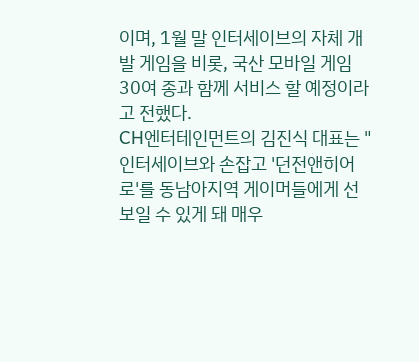이며, 1월 말 인터세이브의 자체 개발 게임을 비롯, 국산 모바일 게임 30여 종과 함께 서비스 할 예정이라고 전했다.
CH엔터테인먼트의 김진식 대표는 "인터세이브와 손잡고 '던전앤히어로'를 동남아지역 게이머들에게 선보일 수 있게 돼 매우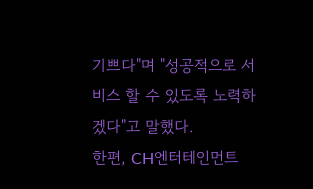기쁘다"며 "성공적으로 서비스 할 수 있도록 노력하겠다"고 말했다.
한편, CH엔터테인먼트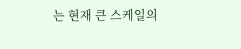는 현재 큰 스케일의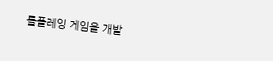롤플레잉 게임을 개발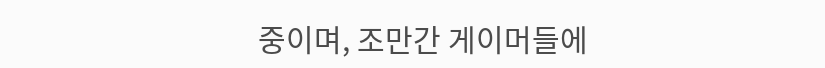중이며, 조만간 게이머들에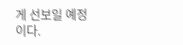게 선보일 예정이다.